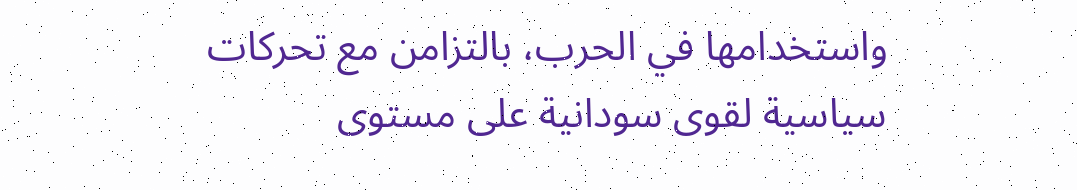واستخدامها في الحرب، بالتزامن مع تحركات سياسية لقوى سودانية على مستوى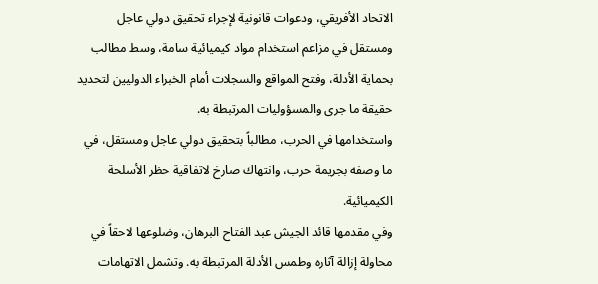الاتحاد الأفريقي، ودعوات قانونية لإجراء تحقيق دولي عاجل ومستقل في مزاعم استخدام مواد كيميائية سامة، وسط مطالب بحماية الأدلة، وفتح المواقع والسجلات أمام الخبراء الدوليين لتحديد حقيقة ما جرى والمسؤوليات المرتبطة به.
واستخدامها في الحرب، مطالباً بتحقيق دولي عاجل ومستقل، في ما وصفه بجريمة حرب، وانتهاك صارخ لاتفاقية حظر الأسلحة الكيميائية.
وفي مقدمها قائد الجيش عبد الفتاح البرهان، وضلوعها لاحقاً في محاولة إزالة آثاره وطمس الأدلة المرتبطة به. وتشمل الاتهامات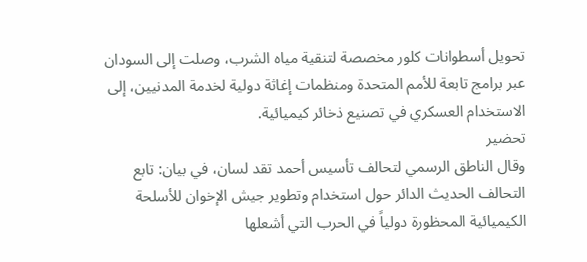تحويل أسطوانات كلور مخصصة لتنقية مياه الشرب، وصلت إلى السودان عبر برامج تابعة للأمم المتحدة ومنظمات إغاثة دولية لخدمة المدنيين، إلى الاستخدام العسكري في تصنيع ذخائر كيميائية.
تحضير
وقال الناطق الرسمي لتحالف تأسيس أحمد تقد لسان، في بيان: تابع التحالف الحديث الدائر حول استخدام وتطوير جيش الإخوان للأسلحة الكيميائية المحظورة دولياً في الحرب التي أشعلها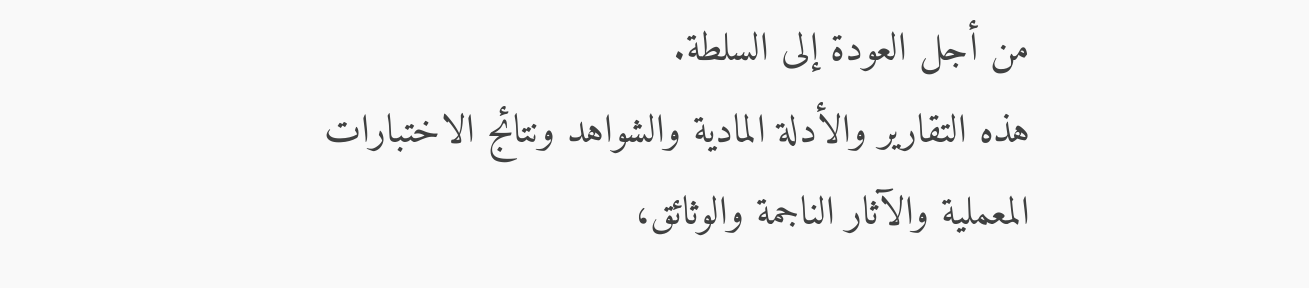من أجل العودة إلى السلطة.
هذه التقارير والأدلة المادية والشواهد ونتائج الاختبارات المعملية والآثار الناجمة والوثائق،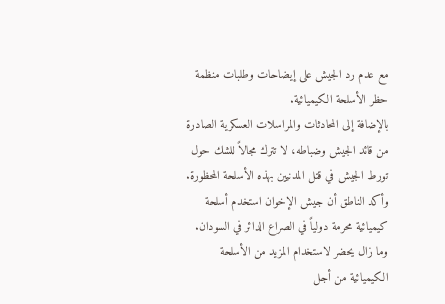مع عدم رد الجيش على إيضاحات وطلبات منظمة حظر الأسلحة الكيميائية.
بالإضافة إلى المحادثات والمراسلات العسكرية الصادرة من قائد الجيش وضباطه، لا تترك مجالاً للشك حول تورط الجيش في قتل المدنيين بهذه الأسلحة المحظورة. وأكد الناطق أن جيش الإخوان استخدم أسلحة كيميائية محرمة دولياً في الصراع الدائر في السودان.
وما زال يحضر لاستخدام المزيد من الأسلحة الكيميائية من أجل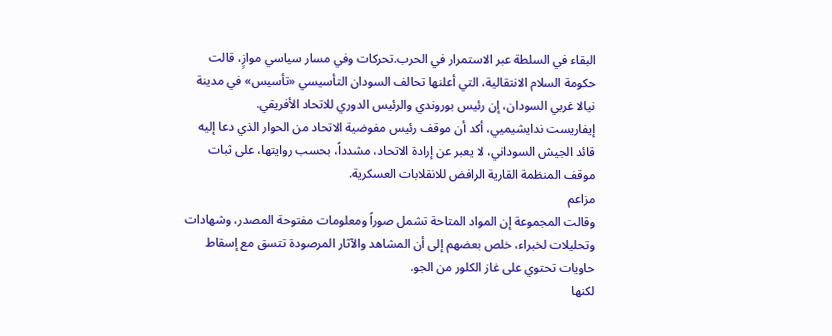البقاء في السلطة عبر الاستمرار في الحرب.تحركات وفي مسار سياسي موازٍ، قالت حكومة السلام الانتقالية، التي أعلنها تحالف السودان التأسيسي «تأسيس» في مدينة نيالا غربي السودان، إن رئيس بوروندي والرئيس الدوري للاتحاد الأفريقي.
إيفاريست ندايشيميي، أكد أن موقف رئيس مفوضية الاتحاد من الحوار الذي دعا إليه قائد الجيش السوداني، لا يعبر عن إرادة الاتحاد، مشدداً، بحسب روايتها، على ثبات موقف المنظمة القارية الرافض للانقلابات العسكرية.
مزاعم
وقالت المجموعة إن المواد المتاحة تشمل صوراً ومعلومات مفتوحة المصدر، وشهادات وتحليلات لخبراء، خلص بعضهم إلى أن المشاهد والآثار المرصودة تتسق مع إسقاط حاويات تحتوي على غاز الكلور من الجو.
لكنها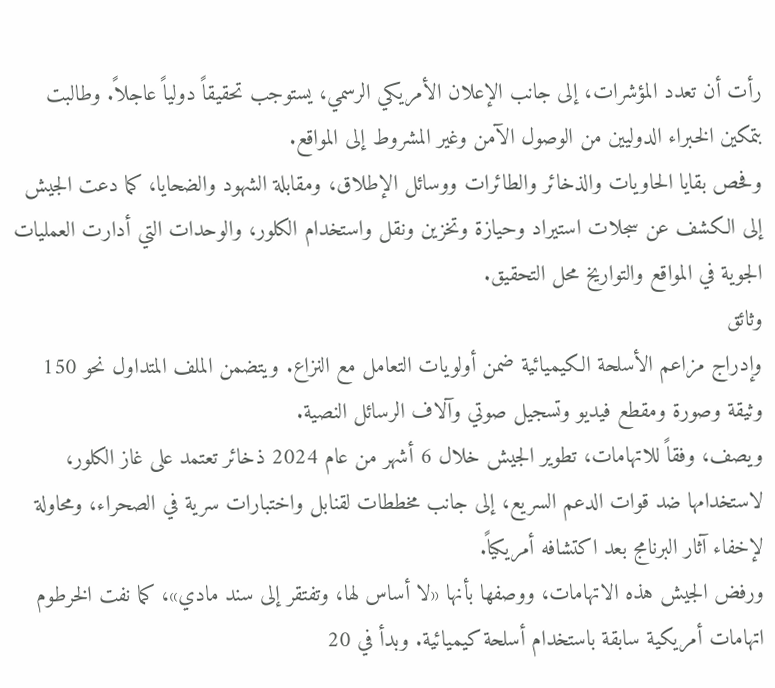رأت أن تعدد المؤشرات، إلى جانب الإعلان الأمريكي الرسمي، يستوجب تحقيقاً دولياً عاجلاً. وطالبت بتمكين الخبراء الدوليين من الوصول الآمن وغير المشروط إلى المواقع.
وفحص بقايا الحاويات والذخائر والطائرات ووسائل الإطلاق، ومقابلة الشهود والضحايا، كما دعت الجيش إلى الكشف عن سجلات استيراد وحيازة وتخزين ونقل واستخدام الكلور، والوحدات التي أدارت العمليات الجوية في المواقع والتواريخ محل التحقيق.
وثائق
وإدراج مزاعم الأسلحة الكيميائية ضمن أولويات التعامل مع النزاع. ويتضمن الملف المتداول نحو 150 وثيقة وصورة ومقطع فيديو وتسجيل صوتي وآلاف الرسائل النصية.
ويصف، وفقاً للاتهامات، تطوير الجيش خلال 6 أشهر من عام 2024 ذخائر تعتمد على غاز الكلور، لاستخدامها ضد قوات الدعم السريع، إلى جانب مخططات لقنابل واختبارات سرية في الصحراء، ومحاولة لإخفاء آثار البرنامج بعد اكتشافه أمريكياً.
ورفض الجيش هذه الاتهامات، ووصفها بأنها «لا أساس لها، وتفتقر إلى سند مادي»، كما نفت الخرطوم اتهامات أمريكية سابقة باستخدام أسلحة كيميائية. وبدأ في 20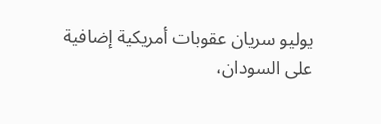يوليو سريان عقوبات أمريكية إضافية على السودان،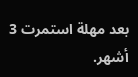بعد مهلة استمرت 3 أشهر.